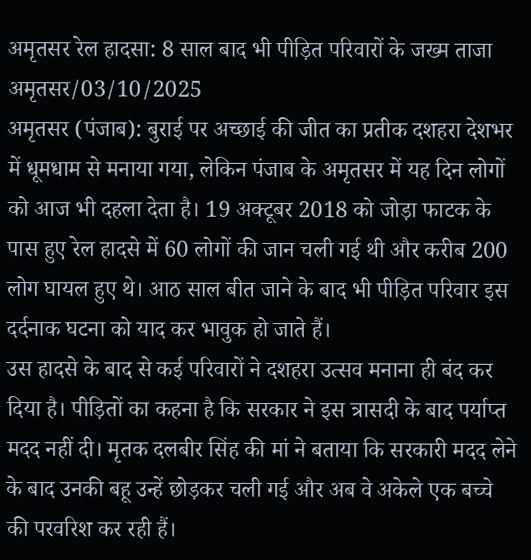अमृतसर रेल हादसा: 8 साल बाद भी पीड़ित परिवारों के जख्म ताजा
अमृतसर/03/10/2025
अमृतसर (पंजाब): बुराई पर अच्छाई की जीत का प्रतीक दशहरा देशभर में धूमधाम से मनाया गया, लेकिन पंजाब के अमृतसर में यह दिन लोगों को आज भी दहला देता है। 19 अक्टूबर 2018 को जोड़ा फाटक के पास हुए रेल हादसे में 60 लोगों की जान चली गई थी और करीब 200 लोग घायल हुए थे। आठ साल बीत जाने के बाद भी पीड़ित परिवार इस दर्दनाक घटना को याद कर भावुक हो जाते हैं।
उस हादसे के बाद से कई परिवारों ने दशहरा उत्सव मनाना ही बंद कर दिया है। पीड़ितों का कहना है कि सरकार ने इस त्रासदी के बाद पर्याप्त मदद नहीं दी। मृतक दलबीर सिंह की मां ने बताया कि सरकारी मदद लेने के बाद उनकी बहू उन्हें छोड़कर चली गई और अब वे अकेले एक बच्चे की परवरिश कर रही हैं।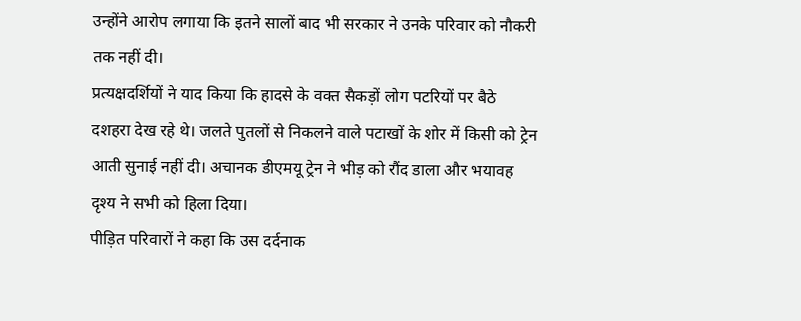उन्होंने आरोप लगाया कि इतने सालों बाद भी सरकार ने उनके परिवार को नौकरी तक नहीं दी।
प्रत्यक्षदर्शियों ने याद किया कि हादसे के वक्त सैकड़ों लोग पटरियों पर बैठे दशहरा देख रहे थे। जलते पुतलों से निकलने वाले पटाखों के शोर में किसी को ट्रेन आती सुनाई नहीं दी। अचानक डीएमयू ट्रेन ने भीड़ को रौंद डाला और भयावह दृश्य ने सभी को हिला दिया।
पीड़ित परिवारों ने कहा कि उस दर्दनाक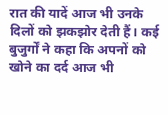रात की यादें आज भी उनके दिलों को झकझोर देती हैं। कई बुजुर्गों ने कहा कि अपनों को खोने का दर्द आज भी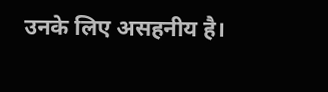उनके लिए असहनीय है।